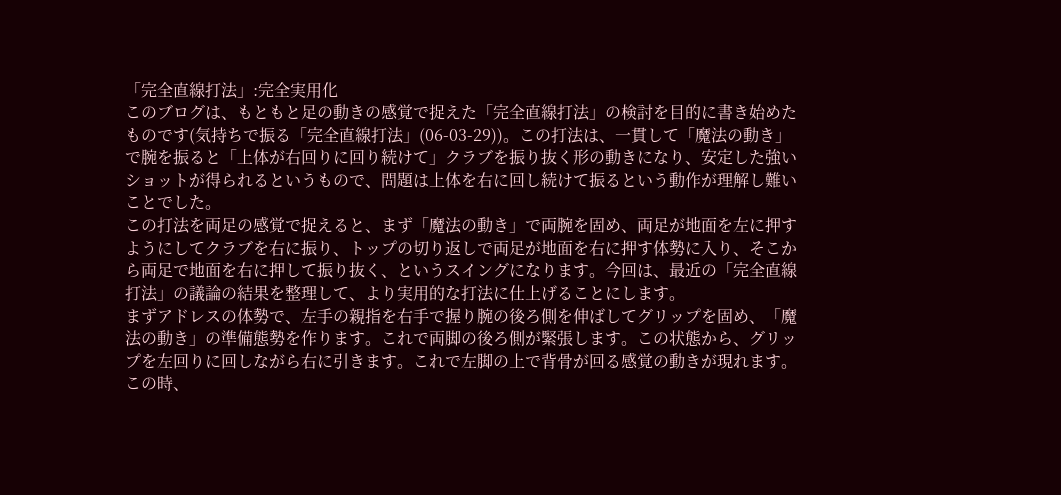「完全直線打法」:完全実用化
このブログは、もともと足の動きの感覚で捉えた「完全直線打法」の検討を目的に書き始めたものです(気持ちで振る「完全直線打法」(06-03-29))。この打法は、一貫して「魔法の動き」で腕を振ると「上体が右回りに回り続けて」クラブを振り抜く形の動きになり、安定した強いショットが得られるというもので、問題は上体を右に回し続けて振るという動作が理解し難いことでした。
この打法を両足の感覚で捉えると、まず「魔法の動き」で両腕を固め、両足が地面を左に押すようにしてクラブを右に振り、トップの切り返しで両足が地面を右に押す体勢に入り、そこから両足で地面を右に押して振り抜く、というスイングになります。今回は、最近の「完全直線打法」の議論の結果を整理して、より実用的な打法に仕上げることにします。
まずアドレスの体勢で、左手の親指を右手で握り腕の後ろ側を伸ばしてグリップを固め、「魔法の動き」の準備態勢を作ります。これで両脚の後ろ側が緊張します。この状態から、グリップを左回りに回しながら右に引きます。これで左脚の上で背骨が回る感覚の動きが現れます。この時、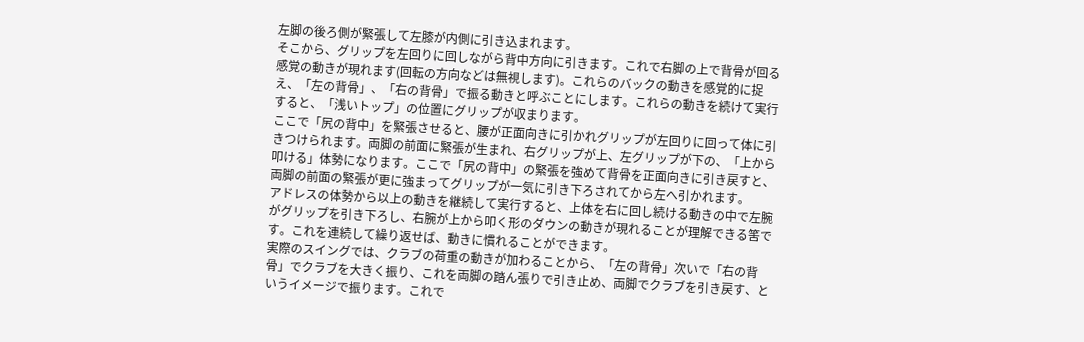左脚の後ろ側が緊張して左膝が内側に引き込まれます。
そこから、グリップを左回りに回しながら背中方向に引きます。これで右脚の上で背骨が回る感覚の動きが現れます(回転の方向などは無視します)。これらのバックの動きを感覚的に捉え、「左の背骨」、「右の背骨」で振る動きと呼ぶことにします。これらの動きを続けて実行すると、「浅いトップ」の位置にグリップが収まります。
ここで「尻の背中」を緊張させると、腰が正面向きに引かれグリップが左回りに回って体に引きつけられます。両脚の前面に緊張が生まれ、右グリップが上、左グリップが下の、「上から叩ける」体勢になります。ここで「尻の背中」の緊張を強めて背骨を正面向きに引き戻すと、両脚の前面の緊張が更に強まってグリップが一気に引き下ろされてから左へ引かれます。
アドレスの体勢から以上の動きを継続して実行すると、上体を右に回し続ける動きの中で左腕がグリップを引き下ろし、右腕が上から叩く形のダウンの動きが現れることが理解できる筈です。これを連続して繰り返せば、動きに慣れることができます。
実際のスイングでは、クラブの荷重の動きが加わることから、「左の背骨」次いで「右の背骨」でクラブを大きく振り、これを両脚の踏ん張りで引き止め、両脚でクラブを引き戻す、というイメージで振ります。これで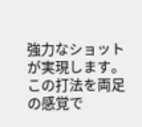強力なショットが実現します。
この打法を両足の感覚で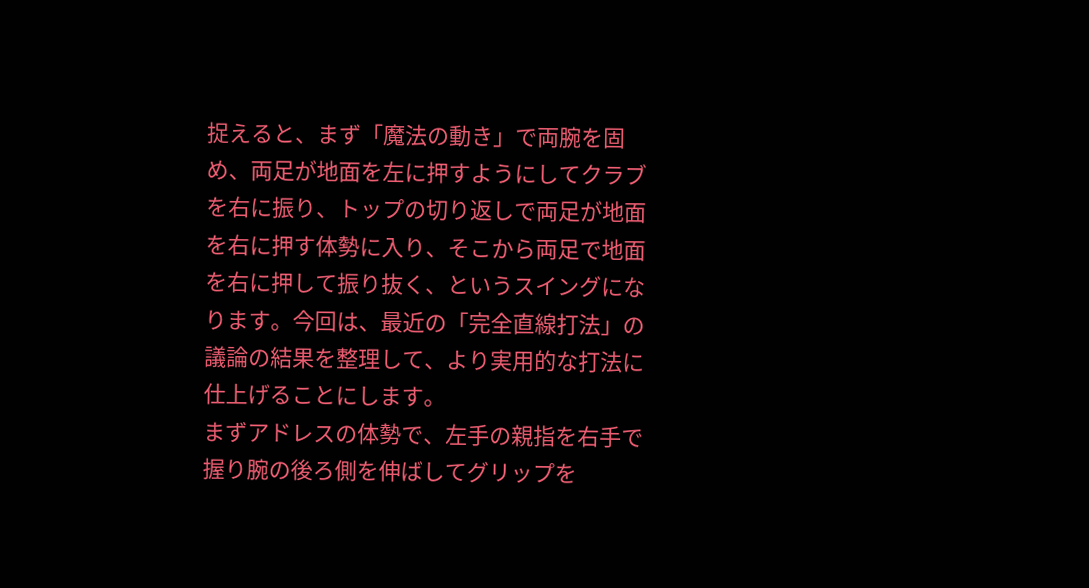捉えると、まず「魔法の動き」で両腕を固め、両足が地面を左に押すようにしてクラブを右に振り、トップの切り返しで両足が地面を右に押す体勢に入り、そこから両足で地面を右に押して振り抜く、というスイングになります。今回は、最近の「完全直線打法」の議論の結果を整理して、より実用的な打法に仕上げることにします。
まずアドレスの体勢で、左手の親指を右手で握り腕の後ろ側を伸ばしてグリップを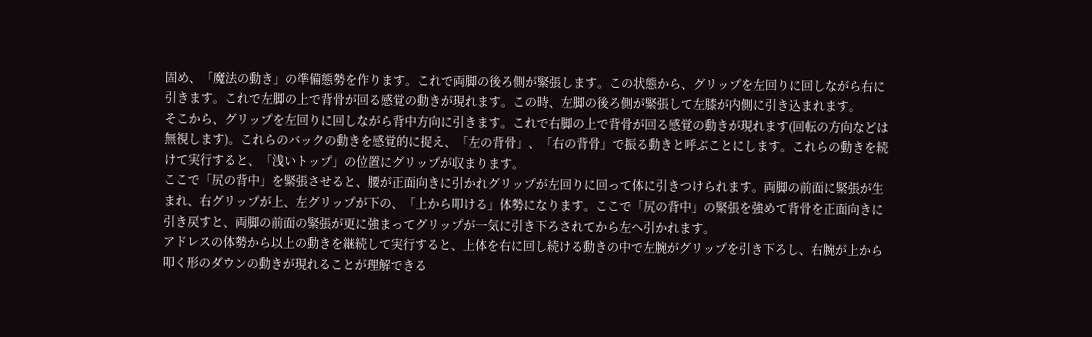固め、「魔法の動き」の準備態勢を作ります。これで両脚の後ろ側が緊張します。この状態から、グリップを左回りに回しながら右に引きます。これで左脚の上で背骨が回る感覚の動きが現れます。この時、左脚の後ろ側が緊張して左膝が内側に引き込まれます。
そこから、グリップを左回りに回しながら背中方向に引きます。これで右脚の上で背骨が回る感覚の動きが現れます(回転の方向などは無視します)。これらのバックの動きを感覚的に捉え、「左の背骨」、「右の背骨」で振る動きと呼ぶことにします。これらの動きを続けて実行すると、「浅いトップ」の位置にグリップが収まります。
ここで「尻の背中」を緊張させると、腰が正面向きに引かれグリップが左回りに回って体に引きつけられます。両脚の前面に緊張が生まれ、右グリップが上、左グリップが下の、「上から叩ける」体勢になります。ここで「尻の背中」の緊張を強めて背骨を正面向きに引き戻すと、両脚の前面の緊張が更に強まってグリップが一気に引き下ろされてから左へ引かれます。
アドレスの体勢から以上の動きを継続して実行すると、上体を右に回し続ける動きの中で左腕がグリップを引き下ろし、右腕が上から叩く形のダウンの動きが現れることが理解できる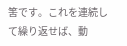筈です。これを連続して繰り返せば、動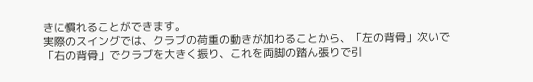きに慣れることができます。
実際のスイングでは、クラブの荷重の動きが加わることから、「左の背骨」次いで「右の背骨」でクラブを大きく振り、これを両脚の踏ん張りで引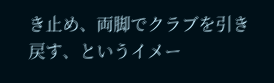き止め、両脚でクラブを引き戻す、というイメー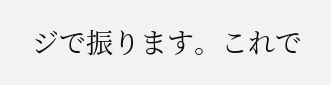ジで振ります。これで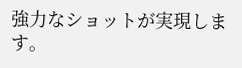強力なショットが実現します。